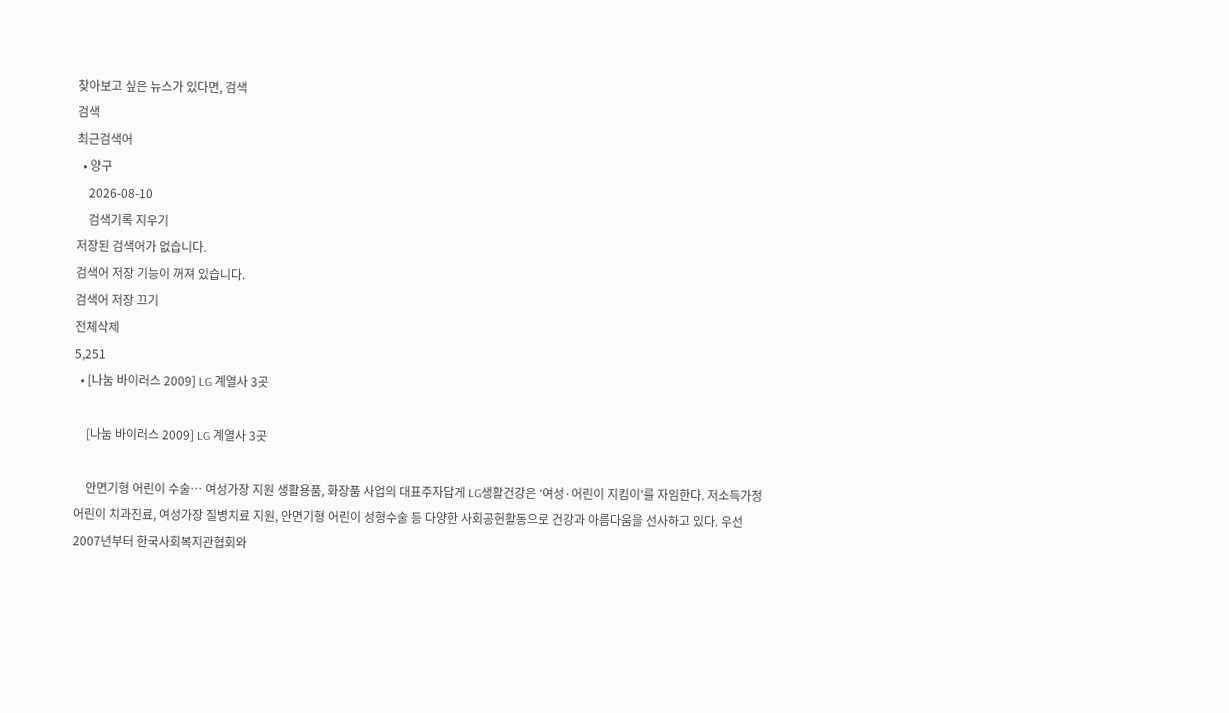찾아보고 싶은 뉴스가 있다면, 검색
검색
최근검색어
  • 양구
    2026-08-10
    검색기록 지우기
저장된 검색어가 없습니다.
검색어 저장 기능이 꺼져 있습니다.
검색어 저장 끄기
전체삭제
5,251
  • [나눔 바이러스 2009] LG 계열사 3곳

    [나눔 바이러스 2009] LG 계열사 3곳

    안면기형 어린이 수술… 여성가장 지원 생활용품, 화장품 사업의 대표주자답게 LG생활건강은 ‘여성·어린이 지킴이’를 자임한다. 저소득가정 어린이 치과진료, 여성가장 질병치료 지원, 안면기형 어린이 성형수술 등 다양한 사회공헌활동으로 건강과 아름다움을 선사하고 있다. 우선 2007년부터 한국사회복지관협회와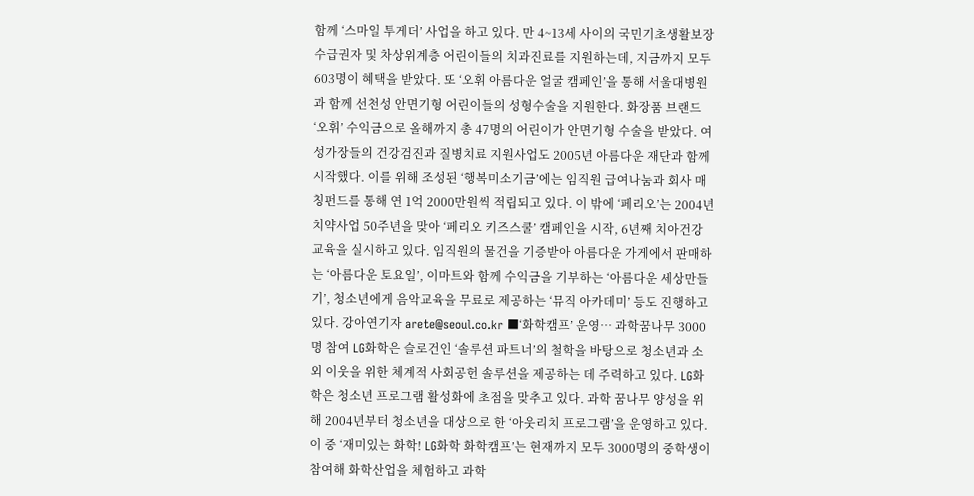함께 ‘스마일 투게더’ 사업을 하고 있다. 만 4~13세 사이의 국민기초생활보장 수급권자 및 차상위계층 어린이들의 치과진료를 지원하는데, 지금까지 모두 603명이 혜택을 받았다. 또 ‘오휘 아름다운 얼굴 캠페인’을 통해 서울대병원과 함께 선천성 안면기형 어린이들의 성형수술을 지원한다. 화장품 브랜드 ‘오휘’ 수익금으로 올해까지 총 47명의 어린이가 안면기형 수술을 받았다. 여성가장들의 건강검진과 질병치료 지원사업도 2005년 아름다운 재단과 함께 시작했다. 이를 위해 조성된 ‘행복미소기금’에는 임직원 급여나눔과 회사 매칭펀드를 통해 연 1억 2000만원씩 적립되고 있다. 이 밖에 ‘페리오’는 2004년 치약사업 50주년을 맞아 ‘페리오 키즈스쿨’ 캠페인을 시작, 6년째 치아건강 교육을 실시하고 있다. 임직원의 물건을 기증받아 아름다운 가게에서 판매하는 ‘아름다운 토요일’, 이마트와 함께 수익금을 기부하는 ‘아름다운 세상만들기’, 청소년에게 음악교육을 무료로 제공하는 ‘뮤직 아카데미’ 등도 진행하고 있다. 강아연기자 arete@seoul.co.kr ■‘화학캠프’ 운영… 과학꿈나무 3000명 참여 LG화학은 슬로건인 ‘솔루션 파트너’의 철학을 바탕으로 청소년과 소외 이웃을 위한 체계적 사회공헌 솔루션을 제공하는 데 주력하고 있다. LG화학은 청소년 프로그램 활성화에 초점을 맞추고 있다. 과학 꿈나무 양성을 위해 2004년부터 청소년을 대상으로 한 ‘아웃리치 프로그램’을 운영하고 있다. 이 중 ‘재미있는 화학! LG화학 화학캠프’는 현재까지 모두 3000명의 중학생이 참여해 화학산업을 체험하고 과학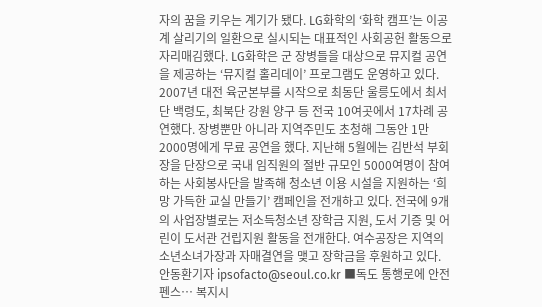자의 꿈을 키우는 계기가 됐다. LG화학의 ‘화학 캠프’는 이공계 살리기의 일환으로 실시되는 대표적인 사회공헌 활동으로 자리매김했다. LG화학은 군 장병들을 대상으로 뮤지컬 공연을 제공하는 ‘뮤지컬 홀리데이’ 프로그램도 운영하고 있다. 2007년 대전 육군본부를 시작으로 최동단 울릉도에서 최서단 백령도, 최북단 강원 양구 등 전국 10여곳에서 17차례 공연했다. 장병뿐만 아니라 지역주민도 초청해 그동안 1만 2000명에게 무료 공연을 했다. 지난해 5월에는 김반석 부회장을 단장으로 국내 임직원의 절반 규모인 5000여명이 참여하는 사회봉사단을 발족해 청소년 이용 시설을 지원하는 ‘희망 가득한 교실 만들기’ 캠페인을 전개하고 있다. 전국에 9개의 사업장별로는 저소득청소년 장학금 지원, 도서 기증 및 어린이 도서관 건립지원 활동을 전개한다. 여수공장은 지역의 소년소녀가장과 자매결연을 맺고 장학금을 후원하고 있다. 안동환기자 ipsofacto@seoul.co.kr ■독도 통행로에 안전펜스… 복지시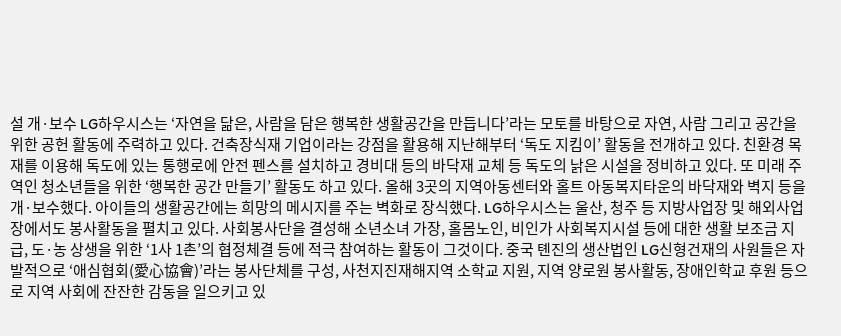설 개·보수 LG하우시스는 ‘자연을 닮은, 사람을 담은 행복한 생활공간을 만듭니다’라는 모토를 바탕으로 자연, 사람 그리고 공간을 위한 공헌 활동에 주력하고 있다. 건축장식재 기업이라는 강점을 활용해 지난해부터 ‘독도 지킴이’ 활동을 전개하고 있다. 친환경 목재를 이용해 독도에 있는 통행로에 안전 펜스를 설치하고 경비대 등의 바닥재 교체 등 독도의 낡은 시설을 정비하고 있다. 또 미래 주역인 청소년들을 위한 ‘행복한 공간 만들기’ 활동도 하고 있다. 올해 3곳의 지역아동센터와 홀트 아동복지타운의 바닥재와 벽지 등을 개·보수했다. 아이들의 생활공간에는 희망의 메시지를 주는 벽화로 장식했다. LG하우시스는 울산, 청주 등 지방사업장 및 해외사업장에서도 봉사활동을 펼치고 있다. 사회봉사단을 결성해 소년소녀 가장, 홀몸노인, 비인가 사회복지시설 등에 대한 생활 보조금 지급, 도·농 상생을 위한 ‘1사 1촌’의 협정체결 등에 적극 참여하는 활동이 그것이다. 중국 톈진의 생산법인 LG신형건재의 사원들은 자발적으로 ‘애심협회(愛心協會)’라는 봉사단체를 구성, 사천지진재해지역 소학교 지원, 지역 양로원 봉사활동, 장애인학교 후원 등으로 지역 사회에 잔잔한 감동을 일으키고 있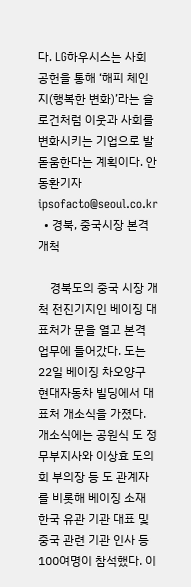다. LG하우시스는 사회 공헌을 통해 ‘해피 체인지(행복한 변화)’라는 슬로건처럼 이웃과 사회를 변화시키는 기업으로 발돋움한다는 계획이다. 안동환기자 ipsofacto@seoul.co.kr
  • 경북, 중국시장 본격 개척

    경북도의 중국 시장 개척 전진기지인 베이징 대표처가 문을 열고 본격 업무에 들어갔다. 도는 22일 베이징 차오양구 현대자동차 빌딩에서 대표처 개소식을 가졌다. 개소식에는 공원식 도 정무부지사와 이상효 도의회 부의장 등 도 관계자를 비롯해 베이징 소재 한국 유관 기관 대표 및 중국 관련 기관 인사 등 100여명이 참석했다. 이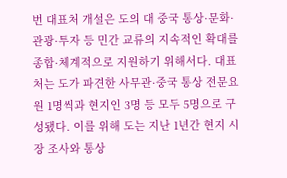번 대표처 개설은 도의 대 중국 통상·문화·관광·투자 등 민간 교류의 지속적인 확대를 종합·체계적으로 지원하기 위해서다. 대표처는 도가 파견한 사무관·중국 통상 전문요원 1명씩과 현지인 3명 등 모두 5명으로 구성됐다. 이를 위해 도는 지난 1년간 현지 시장 조사와 통상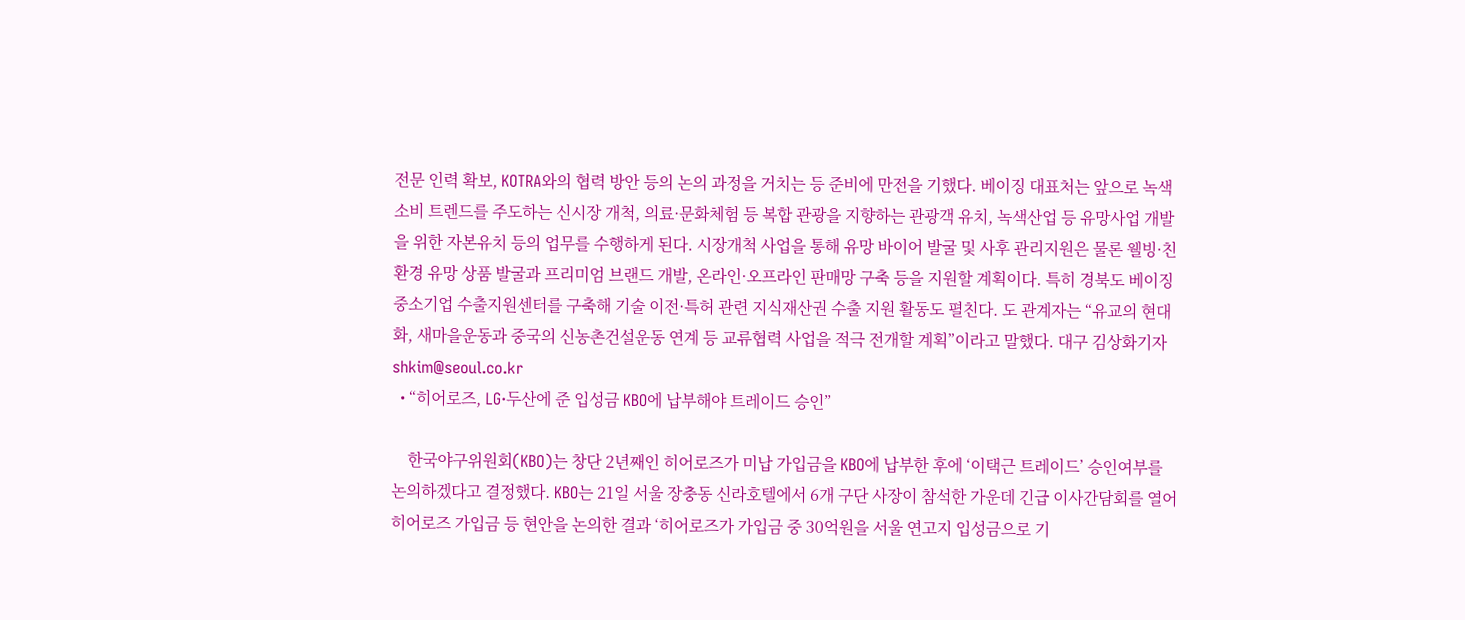전문 인력 확보, KOTRA와의 협력 방안 등의 논의 과정을 거치는 등 준비에 만전을 기했다. 베이징 대표처는 앞으로 녹색 소비 트렌드를 주도하는 신시장 개척, 의료·문화체험 등 복합 관광을 지향하는 관광객 유치, 녹색산업 등 유망사업 개발을 위한 자본유치 등의 업무를 수행하게 된다. 시장개척 사업을 통해 유망 바이어 발굴 및 사후 관리지원은 물론 웰빙·친환경 유망 상품 발굴과 프리미엄 브랜드 개발, 온라인·오프라인 판매망 구축 등을 지원할 계획이다. 특히 경북도 베이징 중소기업 수출지원센터를 구축해 기술 이전·특허 관련 지식재산권 수출 지원 활동도 펼친다. 도 관계자는 “유교의 현대화, 새마을운동과 중국의 신농촌건설운동 연계 등 교류협력 사업을 적극 전개할 계획”이라고 말했다. 대구 김상화기자 shkim@seoul.co.kr
  • “히어로즈, LG·두산에 준 입성금 KBO에 납부해야 트레이드 승인”

    한국야구위원회(KBO)는 창단 2년째인 히어로즈가 미납 가입금을 KBO에 납부한 후에 ‘이택근 트레이드’ 승인여부를 논의하겠다고 결정했다. KBO는 21일 서울 장충동 신라호텔에서 6개 구단 사장이 참석한 가운데 긴급 이사간담회를 열어 히어로즈 가입금 등 현안을 논의한 결과 ‘히어로즈가 가입금 중 30억원을 서울 연고지 입성금으로 기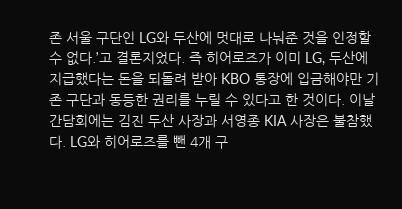존 서울 구단인 LG와 두산에 멋대로 나눠준 것을 인정할 수 없다.’고 결론지었다. 즉 히어로즈가 이미 LG, 두산에 지급했다는 돈을 되돌려 받아 KBO 통장에 입금해야만 기존 구단과 동등한 권리를 누릴 수 있다고 한 것이다. 이날 간담회에는 김진 두산 사장과 서영종 KIA 사장은 불참했다. LG와 히어로즈를 뺀 4개 구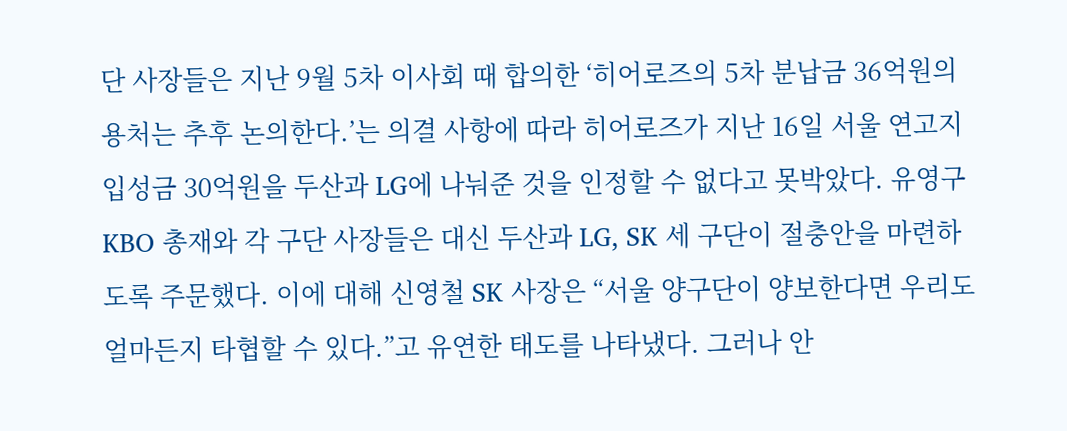단 사장들은 지난 9월 5차 이사회 때 합의한 ‘히어로즈의 5차 분납금 36억원의 용처는 추후 논의한다.’는 의결 사항에 따라 히어로즈가 지난 16일 서울 연고지 입성금 30억원을 두산과 LG에 나눠준 것을 인정할 수 없다고 못박았다. 유영구 KBO 총재와 각 구단 사장들은 대신 두산과 LG, SK 세 구단이 절충안을 마련하도록 주문했다. 이에 대해 신영철 SK 사장은 “서울 양구단이 양보한다면 우리도 얼마든지 타협할 수 있다.”고 유연한 태도를 나타냈다. 그러나 안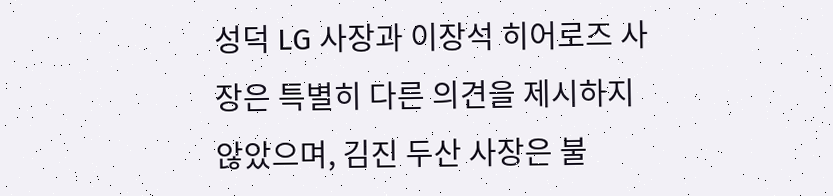성덕 LG 사장과 이장석 히어로즈 사장은 특별히 다른 의견을 제시하지 않았으며, 김진 두산 사장은 불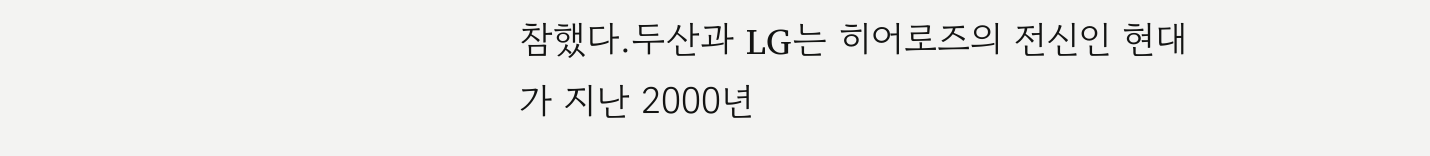참했다.두산과 LG는 히어로즈의 전신인 현대가 지난 2000년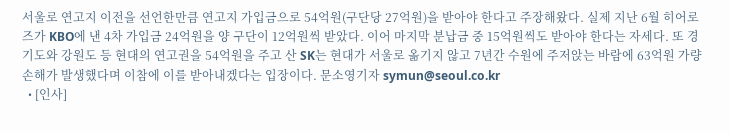서울로 연고지 이전을 선언한만큼 연고지 가입금으로 54억원(구단당 27억원)을 받아야 한다고 주장해왔다. 실제 지난 6월 히어로즈가 KBO에 낸 4차 가입금 24억원을 양 구단이 12억원씩 받았다. 이어 마지막 분납금 중 15억원씩도 받아야 한다는 자세다. 또 경기도와 강원도 등 현대의 연고권을 54억원을 주고 산 SK는 현대가 서울로 옮기지 않고 7년간 수원에 주저앉는 바람에 63억원 가량 손해가 발생했다며 이참에 이를 받아내겠다는 입장이다. 문소영기자 symun@seoul.co.kr
  • [인사]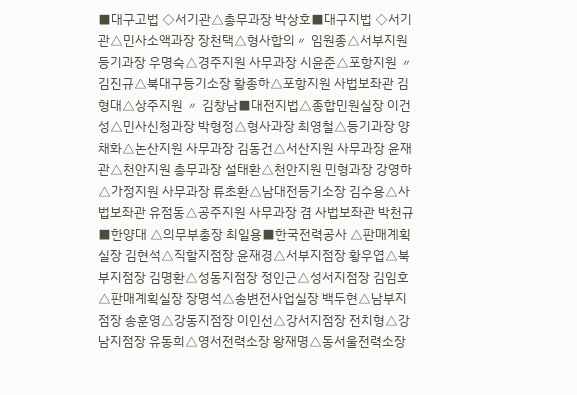■대구고법 ◇서기관△총무과장 박상호■대구지법 ◇서기관△민사소액과장 장천택△형사합의〃 임원종△서부지원 등기과장 우명숙△경주지원 사무과장 시윤준△포항지원 〃 김진규△북대구등기소장 황종하△포항지원 사법보좌관 김형대△상주지원 〃 김창남■대전지법△종합민원실장 이건성△민사신청과장 박형정△형사과장 최영철△등기과장 양채화△논산지원 사무과장 김동건△서산지원 사무과장 윤재관△천안지원 총무과장 설태환△천안지원 민형과장 강영하△가정지원 사무과장 류초환△남대전등기소장 김수용△사법보좌관 유점동△공주지원 사무과장 겸 사법보좌관 박천규■한양대 △의무부총장 최일용■한국전력공사 △판매계획실장 김현석△직할지점장 윤재경△서부지점장 황우엽△북부지점장 김명환△성동지점장 정인근△성서지점장 김임호 △판매계획실장 장명석△송변전사업실장 백두현△남부지점장 송훈영△강동지점장 이인선△강서지점장 전치형△강남지점장 유동희△영서전력소장 왕재명△동서울전력소장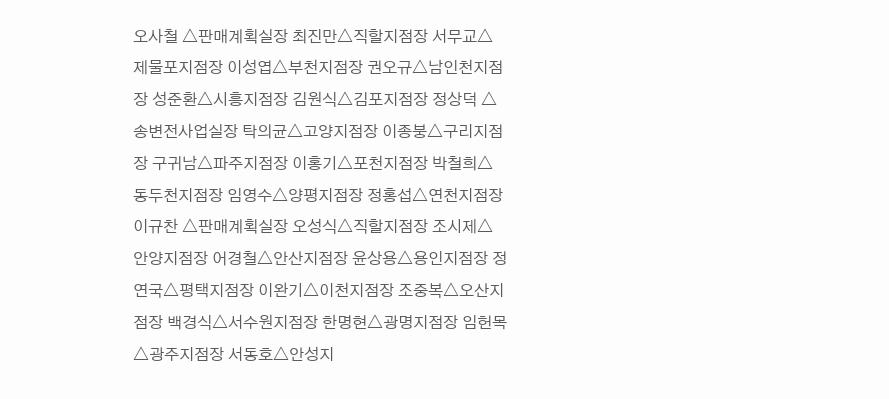오사철 △판매계획실장 최진만△직할지점장 서무교△제물포지점장 이성엽△부천지점장 권오규△남인천지점장 성준환△시흥지점장 김원식△김포지점장 정상덕 △송변전사업실장 탁의균△고양지점장 이종붕△구리지점장 구귀남△파주지점장 이홍기△포천지점장 박철희△동두천지점장 임영수△양평지점장 정홍섭△연천지점장 이규찬 △판매계획실장 오성식△직할지점장 조시제△안양지점장 어경철△안산지점장 윤상용△용인지점장 정연국△평택지점장 이완기△이천지점장 조중복△오산지점장 백경식△서수원지점장 한명현△광명지점장 임헌목△광주지점장 서동호△안성지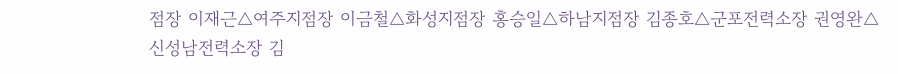점장 이재근△여주지점장 이금철△화성지점장 홍승일△하남지점장 김종호△군포전력소장 권영완△신성남전력소장 김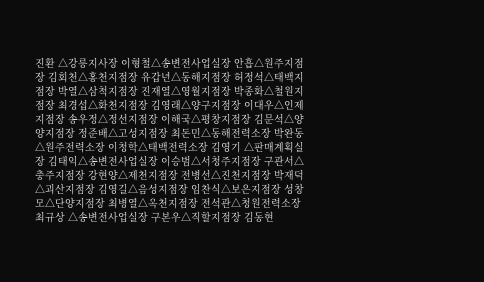진환 △강릉지사장 이형철△송변전사업실장 안흡△원주지점장 김회천△홍천지점장 유갑년△동해지점장 허정석△태백지점장 박열△삼척지점장 진재열△영월지점장 박종화△철원지점장 최경섭△화천지점장 김영래△양구지점장 이대우△인제지점장 송우정△정선지점장 이해국△평창지점장 김문석△양양지점장 정준배△고성지점장 최돈민△동해전력소장 박완동△원주전력소장 이청학△태백전력소장 김영기 △판매계획실장 김태익△송변전사업실장 이승범△서청주지점장 구관서△충주지점장 강현양△제천지점장 전병선△진천지점장 박재덕△괴산지점장 김영길△음성지점장 임찬식△보은지점장 성창모△단양지점장 최병열△옥천지점장 전석관△청원전력소장 최규상 △송변전사업실장 구본우△직할지점장 김동현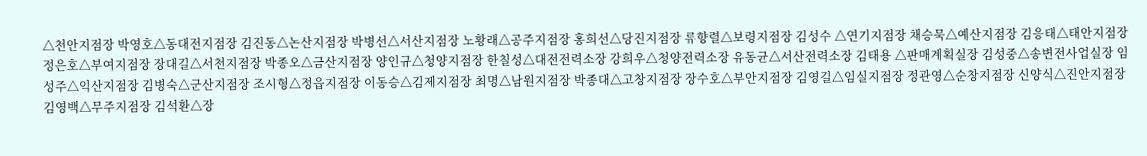△천안지점장 박영호△동대전지점장 김진동△논산지점장 박병선△서산지점장 노황래△공주지점장 홍희선△당진지점장 류향렬△보령지점장 김성수 △연기지점장 채승묵△예산지점장 김응태△태안지점장 정은호△부여지점장 장대길△서천지점장 박종오△금산지점장 양인규△청양지점장 한칠성△대전전력소장 강희우△청양전력소장 유동균△서산전력소장 김태용 △판매계획실장 김성중△송변전사업실장 임성주△익산지점장 김병숙△군산지점장 조시형△정읍지점장 이동승△김제지점장 최명△남원지점장 박종대△고창지점장 장수호△부안지점장 김영길△임실지점장 정관영△순창지점장 신양식△진안지점장 김영백△무주지점장 김석환△장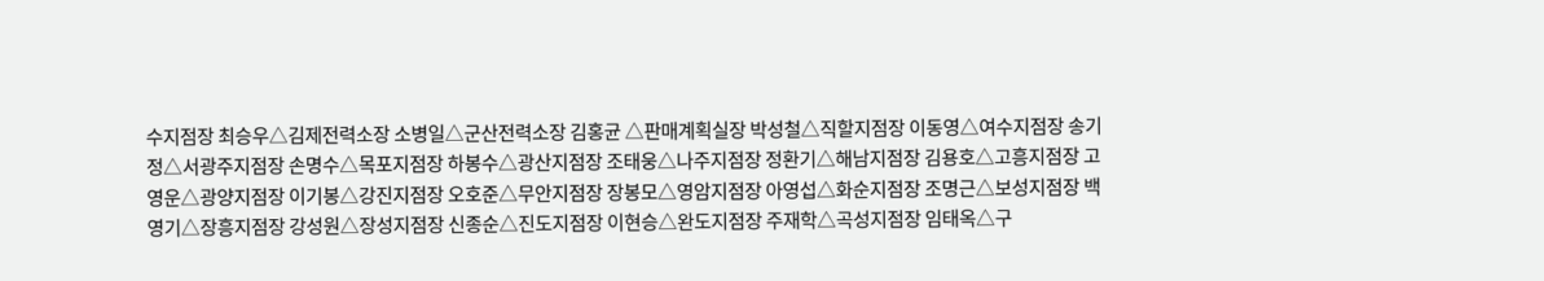수지점장 최승우△김제전력소장 소병일△군산전력소장 김홍균 △판매계획실장 박성철△직할지점장 이동영△여수지점장 송기정△서광주지점장 손명수△목포지점장 하봉수△광산지점장 조태웅△나주지점장 정환기△해남지점장 김용호△고흥지점장 고영운△광양지점장 이기봉△강진지점장 오호준△무안지점장 장봉모△영암지점장 아영섭△화순지점장 조명근△보성지점장 백영기△장흥지점장 강성원△장성지점장 신종순△진도지점장 이현승△완도지점장 주재학△곡성지점장 임태옥△구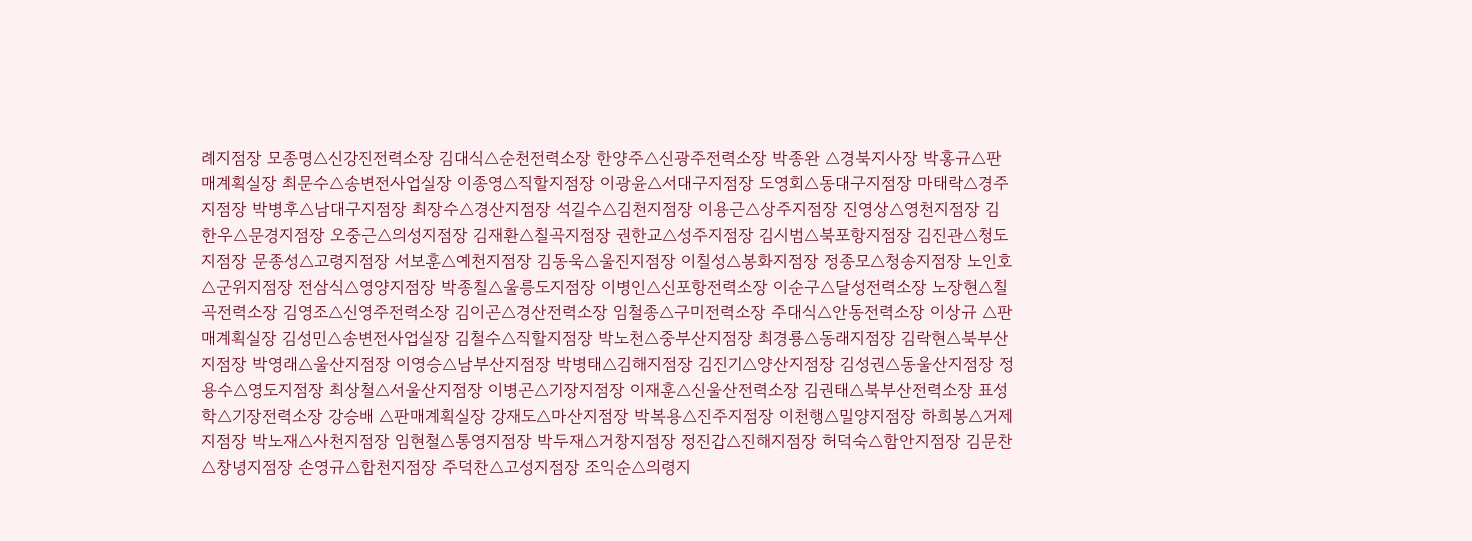례지점장 모종명△신강진전력소장 김대식△순천전력소장 한양주△신광주전력소장 박종완 △경북지사장 박홍규△판매계획실장 최문수△송변전사업실장 이종영△직할지점장 이광윤△서대구지점장 도영회△동대구지점장 마태락△경주지점장 박병후△남대구지점장 최장수△경산지점장 석길수△김천지점장 이용근△상주지점장 진영상△영천지점장 김한우△문경지점장 오중근△의성지점장 김재환△칠곡지점장 권한교△성주지점장 김시범△북포항지점장 김진관△청도지점장 문종성△고령지점장 서보훈△예천지점장 김동욱△울진지점장 이칠성△봉화지점장 정종모△청송지점장 노인호△군위지점장 전삼식△영양지점장 박종칠△울릉도지점장 이병인△신포항전력소장 이순구△달성전력소장 노장현△칠곡전력소장 김영조△신영주전력소장 김이곤△경산전력소장 임철종△구미전력소장 주대식△안동전력소장 이상규 △판매계획실장 김성민△송변전사업실장 김철수△직할지점장 박노천△중부산지점장 최경룡△동래지점장 김락현△북부산지점장 박영래△울산지점장 이영승△남부산지점장 박병태△김해지점장 김진기△양산지점장 김성권△동울산지점장 정용수△영도지점장 최상철△서울산지점장 이병곤△기장지점장 이재훈△신울산전력소장 김권태△북부산전력소장 표성학△기장전력소장 강승배 △판매계획실장 강재도△마산지점장 박복용△진주지점장 이천행△밀양지점장 하희봉△거제지점장 박노재△사천지점장 임현철△통영지점장 박두재△거창지점장 정진갑△진해지점장 허덕숙△함안지점장 김문찬△창녕지점장 손영규△합천지점장 주덕찬△고성지점장 조익순△의령지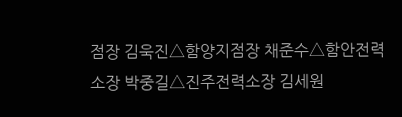점장 김욱진△함양지점장 채준수△함안전력소장 박중길△진주전력소장 김세원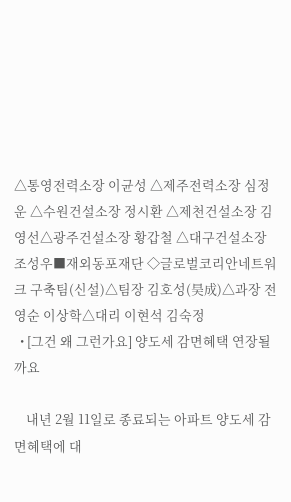△통영전력소장 이균성 △제주전력소장 심정운 △수원건설소장 정시환 △제천건설소장 김영선△광주건설소장 황갑철 △대구건설소장 조성우■재외동포재단 ◇글로벌코리안네트워크 구축팀(신설)△팀장 김호성(昊成)△과장 전영순 이상학△대리 이현석 김숙정
  • [그건 왜 그런가요] 양도세 감면혜택 연장될까요

    내년 2월 11일로 종료되는 아파트 양도세 감면혜택에 대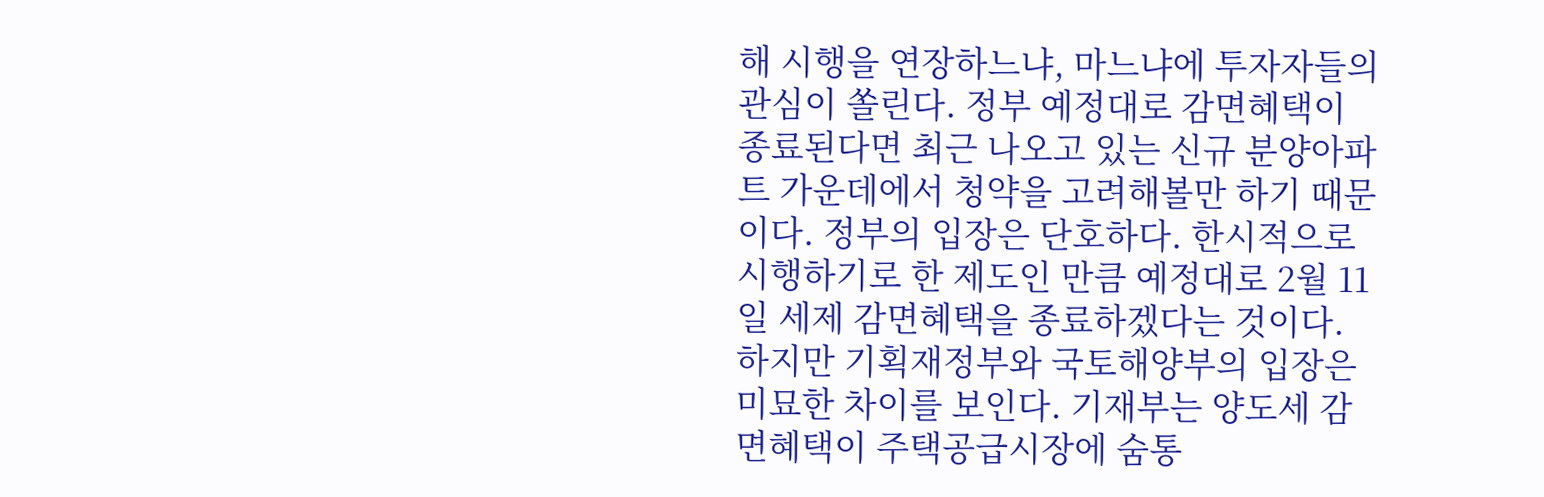해 시행을 연장하느냐, 마느냐에 투자자들의 관심이 쏠린다. 정부 예정대로 감면혜택이 종료된다면 최근 나오고 있는 신규 분양아파트 가운데에서 청약을 고려해볼만 하기 때문이다. 정부의 입장은 단호하다. 한시적으로 시행하기로 한 제도인 만큼 예정대로 2월 11일 세제 감면혜택을 종료하겠다는 것이다. 하지만 기획재정부와 국토해양부의 입장은 미묘한 차이를 보인다. 기재부는 양도세 감면혜택이 주택공급시장에 숨통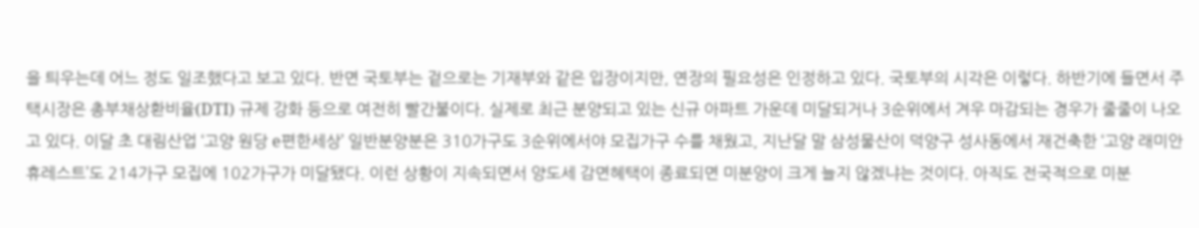을 틔우는데 어느 정도 일조했다고 보고 있다. 반면 국토부는 겉으로는 기재부와 같은 입장이지만, 연장의 필요성은 인정하고 있다. 국토부의 시각은 이렇다. 하반기에 들면서 주택시장은 총부채상환비율(DTI) 규제 강화 등으로 여전히 빨간불이다. 실제로 최근 분양되고 있는 신규 아파트 가운데 미달되거나 3순위에서 겨우 마감되는 경우가 줄줄이 나오고 있다. 이달 초 대림산업 ‘고양 원당 e편한세상’ 일반분양분은 310가구도 3순위에서야 모집가구 수를 채웠고, 지난달 말 삼성물산이 덕양구 성사동에서 재건축한 ‘고양 래미안휴레스트’도 214가구 모집에 102가구가 미달됐다. 이런 상황이 지속되면서 양도세 감면혜택이 종료되면 미분양이 크게 늘지 않겠냐는 것이다. 아직도 전국적으로 미분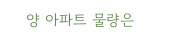양 아파트 물량은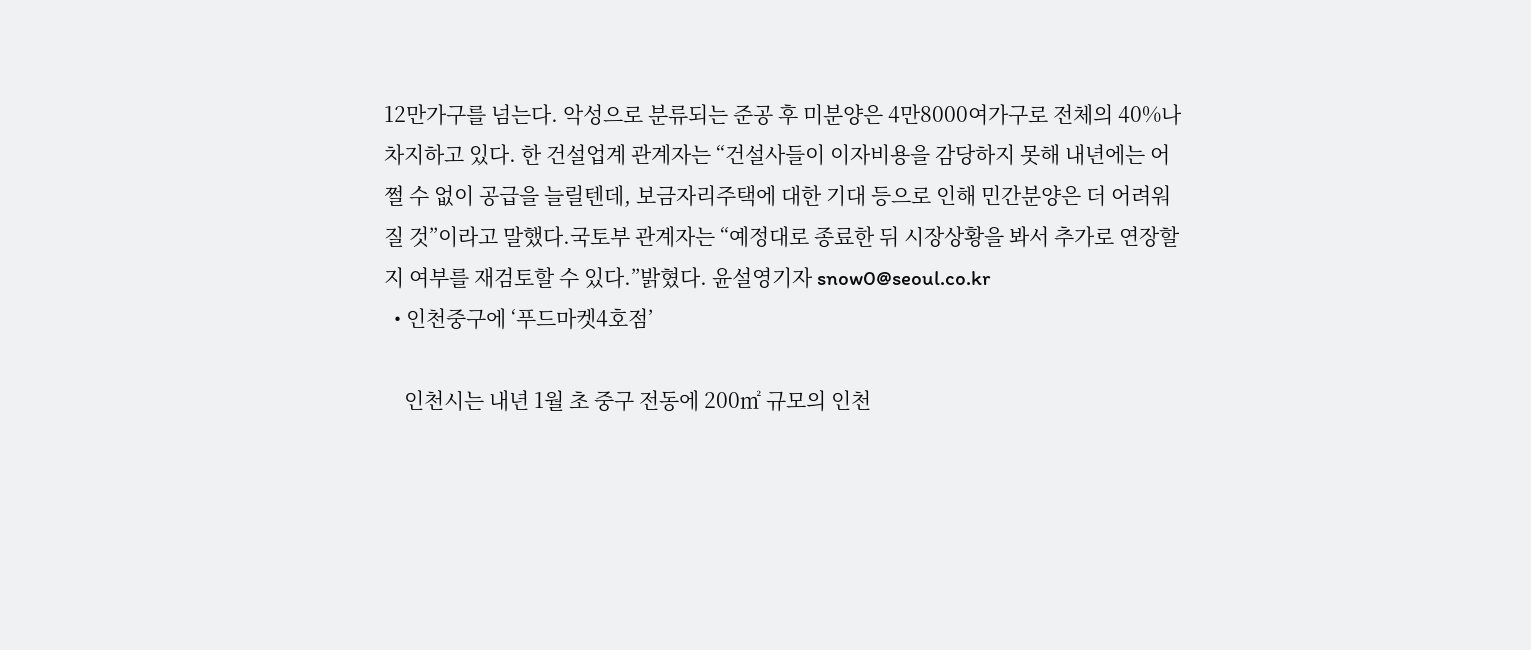12만가구를 넘는다. 악성으로 분류되는 준공 후 미분양은 4만8000여가구로 전체의 40%나 차지하고 있다. 한 건설업계 관계자는 “건설사들이 이자비용을 감당하지 못해 내년에는 어쩔 수 없이 공급을 늘릴텐데, 보금자리주택에 대한 기대 등으로 인해 민간분양은 더 어려워질 것”이라고 말했다.국토부 관계자는 “예정대로 종료한 뒤 시장상황을 봐서 추가로 연장할지 여부를 재검토할 수 있다.”밝혔다. 윤설영기자 snow0@seoul.co.kr
  • 인천중구에 ‘푸드마켓4호점’

    인천시는 내년 1월 초 중구 전동에 200㎡ 규모의 인천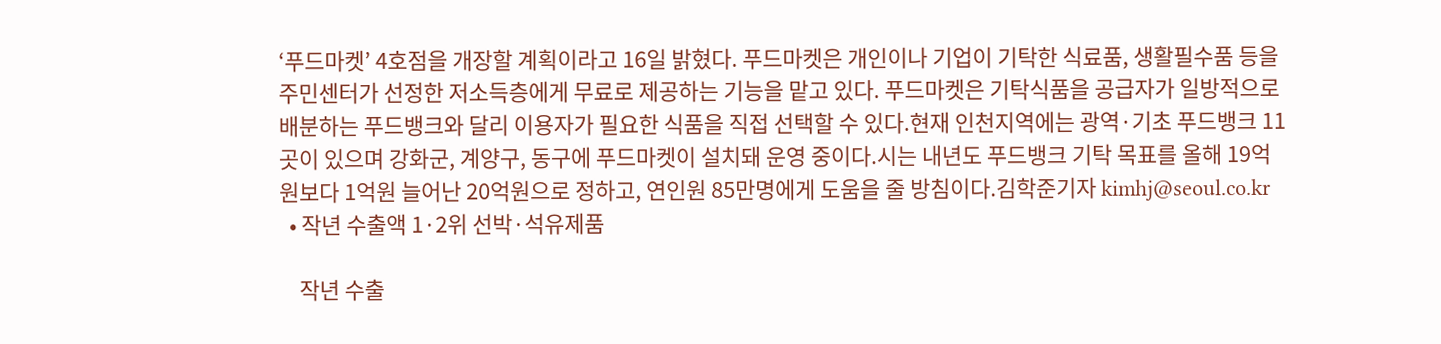‘푸드마켓’ 4호점을 개장할 계획이라고 16일 밝혔다. 푸드마켓은 개인이나 기업이 기탁한 식료품, 생활필수품 등을 주민센터가 선정한 저소득층에게 무료로 제공하는 기능을 맡고 있다. 푸드마켓은 기탁식품을 공급자가 일방적으로 배분하는 푸드뱅크와 달리 이용자가 필요한 식품을 직접 선택할 수 있다.현재 인천지역에는 광역·기초 푸드뱅크 11곳이 있으며 강화군, 계양구, 동구에 푸드마켓이 설치돼 운영 중이다.시는 내년도 푸드뱅크 기탁 목표를 올해 19억원보다 1억원 늘어난 20억원으로 정하고, 연인원 85만명에게 도움을 줄 방침이다.김학준기자 kimhj@seoul.co.kr
  • 작년 수출액 1·2위 선박·석유제품

    작년 수출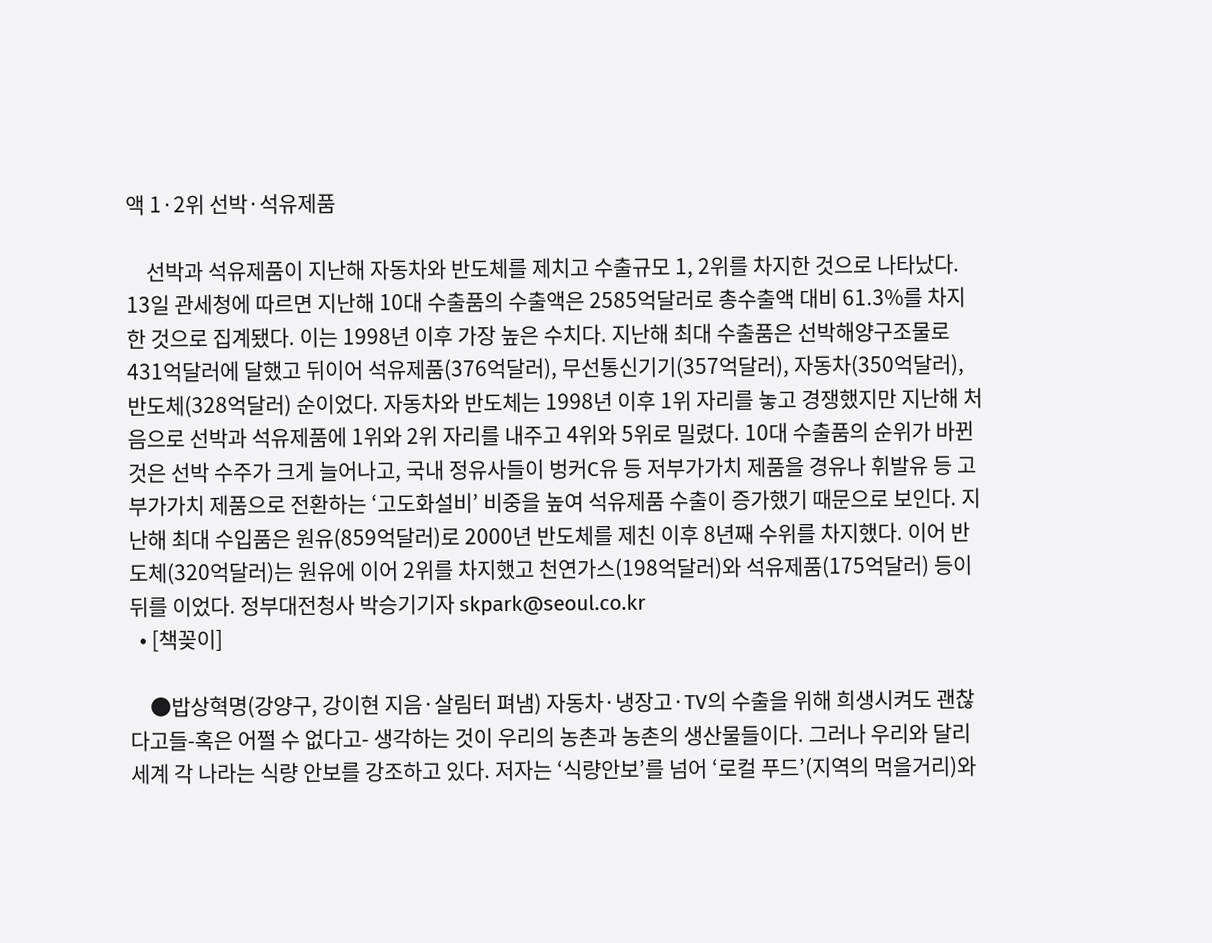액 1·2위 선박·석유제품

    선박과 석유제품이 지난해 자동차와 반도체를 제치고 수출규모 1, 2위를 차지한 것으로 나타났다. 13일 관세청에 따르면 지난해 10대 수출품의 수출액은 2585억달러로 총수출액 대비 61.3%를 차지한 것으로 집계됐다. 이는 1998년 이후 가장 높은 수치다. 지난해 최대 수출품은 선박해양구조물로 431억달러에 달했고 뒤이어 석유제품(376억달러), 무선통신기기(357억달러), 자동차(350억달러), 반도체(328억달러) 순이었다. 자동차와 반도체는 1998년 이후 1위 자리를 놓고 경쟁했지만 지난해 처음으로 선박과 석유제품에 1위와 2위 자리를 내주고 4위와 5위로 밀렸다. 10대 수출품의 순위가 바뀐 것은 선박 수주가 크게 늘어나고, 국내 정유사들이 벙커C유 등 저부가가치 제품을 경유나 휘발유 등 고부가가치 제품으로 전환하는 ‘고도화설비’ 비중을 높여 석유제품 수출이 증가했기 때문으로 보인다. 지난해 최대 수입품은 원유(859억달러)로 2000년 반도체를 제친 이후 8년째 수위를 차지했다. 이어 반도체(320억달러)는 원유에 이어 2위를 차지했고 천연가스(198억달러)와 석유제품(175억달러) 등이 뒤를 이었다. 정부대전청사 박승기기자 skpark@seoul.co.kr
  • [책꽂이]

    ●밥상혁명(강양구, 강이현 지음·살림터 펴냄) 자동차·냉장고·TV의 수출을 위해 희생시켜도 괜찮다고들-혹은 어쩔 수 없다고- 생각하는 것이 우리의 농촌과 농촌의 생산물들이다. 그러나 우리와 달리 세계 각 나라는 식량 안보를 강조하고 있다. 저자는 ‘식량안보’를 넘어 ‘로컬 푸드’(지역의 먹을거리)와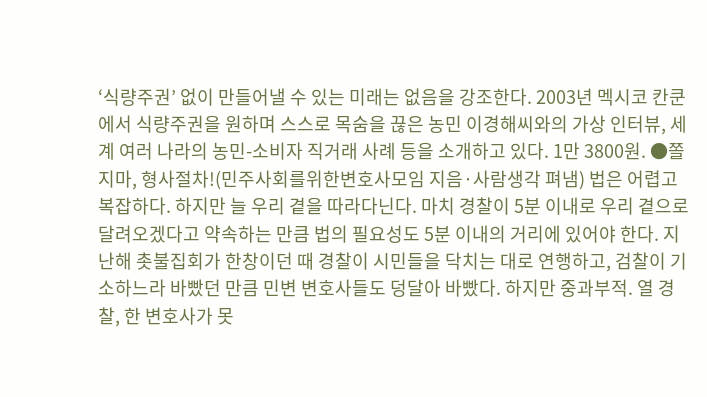‘식량주권’ 없이 만들어낼 수 있는 미래는 없음을 강조한다. 2003년 멕시코 칸쿤에서 식량주권을 원하며 스스로 목숨을 끊은 농민 이경해씨와의 가상 인터뷰, 세계 여러 나라의 농민-소비자 직거래 사례 등을 소개하고 있다. 1만 3800원. ●쫄지마, 형사절차!(민주사회를위한변호사모임 지음·사람생각 펴냄) 법은 어렵고 복잡하다. 하지만 늘 우리 곁을 따라다닌다. 마치 경찰이 5분 이내로 우리 곁으로 달려오겠다고 약속하는 만큼 법의 필요성도 5분 이내의 거리에 있어야 한다. 지난해 촛불집회가 한창이던 때 경찰이 시민들을 닥치는 대로 연행하고, 검찰이 기소하느라 바빴던 만큼 민변 변호사들도 덩달아 바빴다. 하지만 중과부적. 열 경찰, 한 변호사가 못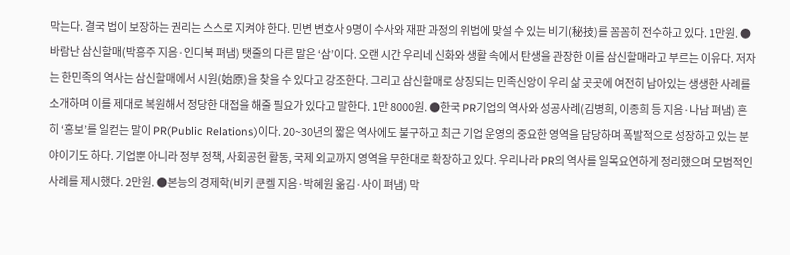막는다. 결국 법이 보장하는 권리는 스스로 지켜야 한다. 민변 변호사 9명이 수사와 재판 과정의 위법에 맞설 수 있는 비기(秘技)를 꼼꼼히 전수하고 있다. 1만원. ●바람난 삼신할매(박흥주 지음·인디북 펴냄) 탯줄의 다른 말은 ‘삼’이다. 오랜 시간 우리네 신화와 생활 속에서 탄생을 관장한 이를 삼신할매라고 부르는 이유다. 저자는 한민족의 역사는 삼신할매에서 시원(始原)을 찾을 수 있다고 강조한다. 그리고 삼신할매로 상징되는 민족신앙이 우리 삶 곳곳에 여전히 남아있는 생생한 사례를 소개하며 이를 제대로 복원해서 정당한 대접을 해줄 필요가 있다고 말한다. 1만 8000원. ●한국 PR기업의 역사와 성공사례(김병희, 이종희 등 지음·나남 펴냄) 흔히 ‘홍보’를 일컫는 말이 PR(Public Relations)이다. 20~30년의 짧은 역사에도 불구하고 최근 기업 운영의 중요한 영역을 담당하며 폭발적으로 성장하고 있는 분야이기도 하다. 기업뿐 아니라 정부 정책, 사회공헌 활동, 국제 외교까지 영역을 무한대로 확장하고 있다. 우리나라 PR의 역사를 일목요연하게 정리했으며 모범적인 사례를 제시했다. 2만원. ●본능의 경제학(비키 쿤켈 지음·박혜원 옮김·사이 펴냄) 막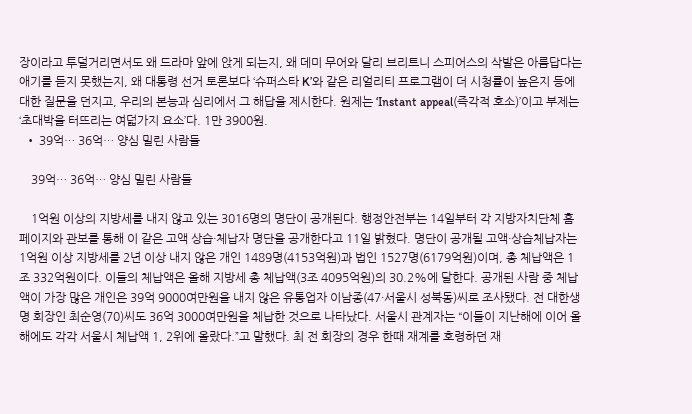장이라고 투덜거리면서도 왜 드라마 앞에 앉게 되는지, 왜 데미 무어와 달리 브리트니 스피어스의 삭발은 아름답다는 애기를 듣지 못했는지, 왜 대통령 선거 토론보다 ‘슈퍼스타 K’와 같은 리얼리티 프로그램이 더 시청률이 높은지 등에 대한 질문을 던지고, 우리의 본능과 심리에서 그 해답을 제시한다. 원제는 ‘Instant appeal(즉각적 호소)’이고 부제는 ‘초대박을 터뜨리는 여덟가지 요소’다. 1만 3900원.
  • 39억… 36억… 양심 밀린 사람들

    39억… 36억… 양심 밀린 사람들

    1억원 이상의 지방세를 내지 않고 있는 3016명의 명단이 공개된다. 행정안전부는 14일부터 각 지방자치단체 홈페이지와 관보를 통해 이 같은 고액 상습·체납자 명단을 공개한다고 11일 밝혔다. 명단이 공개될 고액·상습체납자는 1억원 이상 지방세를 2년 이상 내지 않은 개인 1489명(4153억원)과 법인 1527명(6179억원)이며, 총 체납액은 1조 332억원이다. 이들의 체납액은 올해 지방세 총 체납액(3조 4095억원)의 30.2%에 달한다. 공개된 사람 중 체납액이 가장 많은 개인은 39억 9000여만원을 내지 않은 유통업자 이남종(47·서울시 성북동)씨로 조사됐다. 전 대한생명 회장인 최순영(70)씨도 36억 3000여만원을 체납한 것으로 나타났다. 서울시 관계자는 “이들이 지난해에 이어 올해에도 각각 서울시 체납액 1, 2위에 올랐다.”고 말했다. 최 전 회장의 경우 한때 재계를 호령하던 재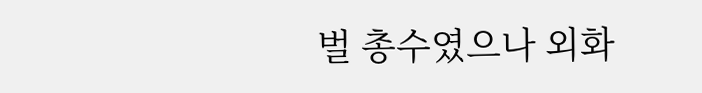벌 총수였으나 외화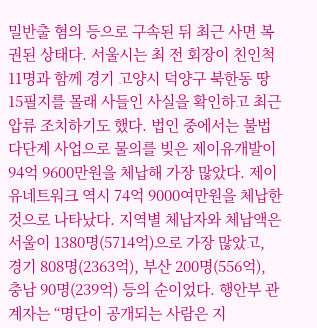밀반출 혐의 등으로 구속된 뒤 최근 사면 복권된 상태다. 서울시는 최 전 회장이 친인척 11명과 함께 경기 고양시 덕양구 북한동 땅 15필지를 몰래 사들인 사실을 확인하고 최근 압류 조치하기도 했다. 법인 중에서는 불법 다단계 사업으로 물의를 빚은 제이유개발이 94억 9600만원을 체납해 가장 많았다. 제이유네트워크 역시 74억 9000여만원을 체납한 것으로 나타났다. 지역별 체납자와 체납액은 서울이 1380명(5714억)으로 가장 많았고, 경기 808명(2363억), 부산 200명(556억), 충남 90명(239억) 등의 순이었다. 행안부 관계자는 “명단이 공개되는 사람은 지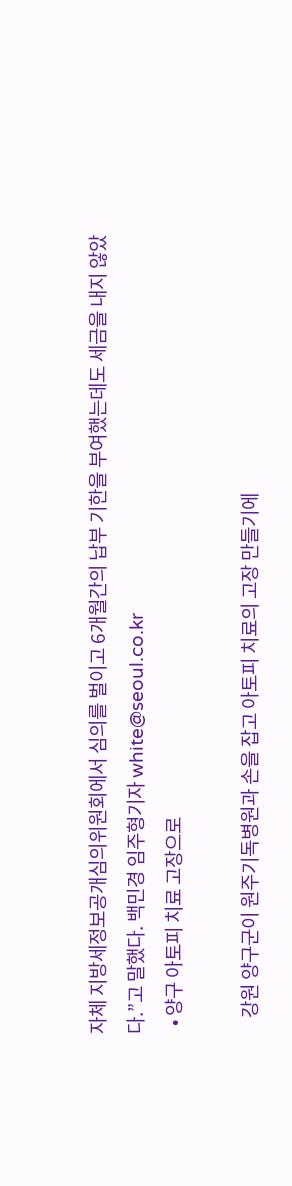자체 지방세정보공개심의위원회에서 심의를 벌이고 6개월간의 납부 기한을 부여했는데도 세금을 내지 않았다.”고 말했다. 백민경 임주형기자 white@seoul.co.kr
  • 양구 아토피 치료 고장으로

    강원 양구군이 원주기독병원과 손을 잡고 아토피 치료의 고장 만들기에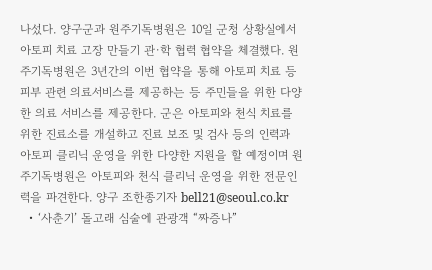나섰다. 양구군과 원주기독병원은 10일 군청 상황실에서 아토피 치료 고장 만들기 관·학 협력 협약을 체결했다. 원주기독병원은 3년간의 이번 협약을 통해 아토피 치료 등 피부 관련 의료서비스를 제공하는 등 주민들을 위한 다양한 의료 서비스를 제공한다. 군은 아토피와 천식 치료를 위한 진료소를 개설하고 진료 보조 및 검사 등의 인력과 아토피 클리닉 운영을 위한 다양한 지원을 할 예정이며 원주기독병원은 아토피와 천식 클리닉 운영을 위한 전문인력을 파견한다. 양구 조한종기자 bell21@seoul.co.kr
  • ‘사춘기’ 돌고래 심술에 관광객 “짜증나”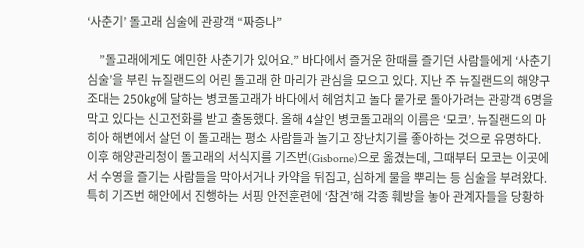‘사춘기’ 돌고래 심술에 관광객 “짜증나”

    ”돌고래에게도 예민한 사춘기가 있어요.” 바다에서 즐거운 한때를 즐기던 사람들에게 ‘사춘기 심술’을 부린 뉴질랜드의 어린 돌고래 한 마리가 관심을 모으고 있다. 지난 주 뉴질랜드의 해양구조대는 250㎏에 달하는 병코돌고래가 바다에서 헤엄치고 놀다 뭍가로 돌아가려는 관광객 6명을 막고 있다는 신고전화를 받고 출동했다. 올해 4살인 병코돌고래의 이름은 ‘모코’. 뉴질랜드의 마히아 해변에서 살던 이 돌고래는 평소 사람들과 놀기고 장난치기를 좋아하는 것으로 유명하다. 이후 해양관리청이 돌고래의 서식지를 기즈번(Gisborne)으로 옮겼는데, 그때부터 모코는 이곳에서 수영을 즐기는 사람들을 막아서거나 카약을 뒤집고, 심하게 물을 뿌리는 등 심술을 부려왔다. 특히 기즈번 해안에서 진행하는 서핑 안전훈련에 ‘참견’해 각종 훼방을 놓아 관계자들을 당황하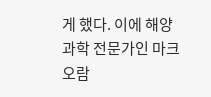게 했다. 이에 해양과학 전문가인 마크 오람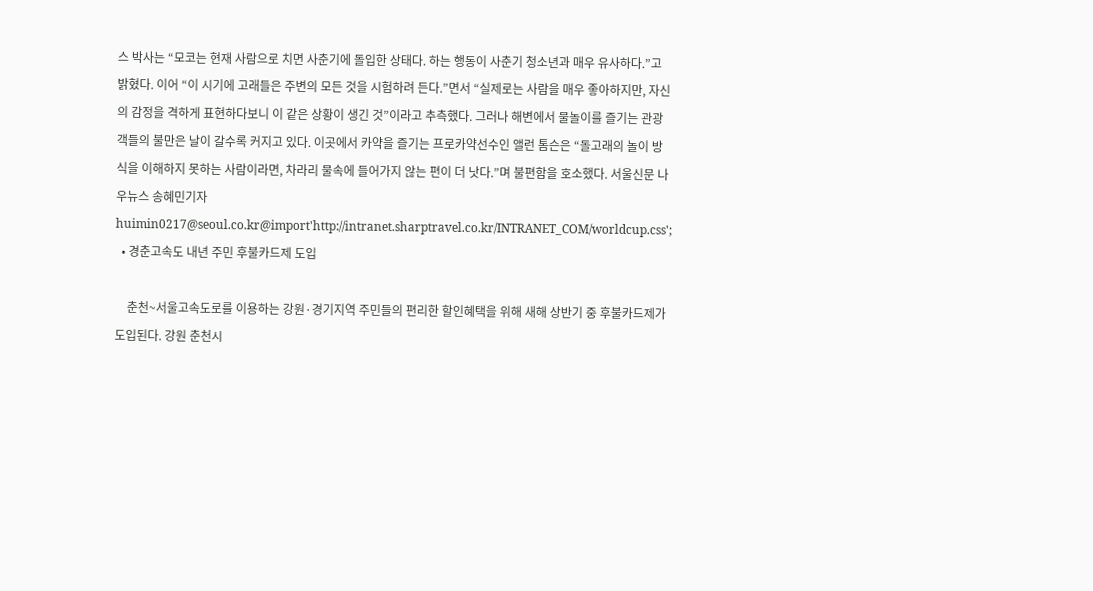스 박사는 “모코는 현재 사람으로 치면 사춘기에 돌입한 상태다. 하는 행동이 사춘기 청소년과 매우 유사하다.”고 밝혔다. 이어 “이 시기에 고래들은 주변의 모든 것을 시험하려 든다.”면서 “실제로는 사람을 매우 좋아하지만, 자신의 감정을 격하게 표현하다보니 이 같은 상황이 생긴 것”이라고 추측했다. 그러나 해변에서 물놀이를 즐기는 관광객들의 불만은 날이 갈수록 커지고 있다. 이곳에서 카약을 즐기는 프로카약선수인 앨런 톰슨은 “돌고래의 놀이 방식을 이해하지 못하는 사람이라면, 차라리 물속에 들어가지 않는 편이 더 낫다.”며 불편함을 호소했다. 서울신문 나우뉴스 송혜민기자 huimin0217@seoul.co.kr@import'http://intranet.sharptravel.co.kr/INTRANET_COM/worldcup.css';
  • 경춘고속도 내년 주민 후불카드제 도입

    춘천~서울고속도로를 이용하는 강원·경기지역 주민들의 편리한 할인혜택을 위해 새해 상반기 중 후불카드제가 도입된다. 강원 춘천시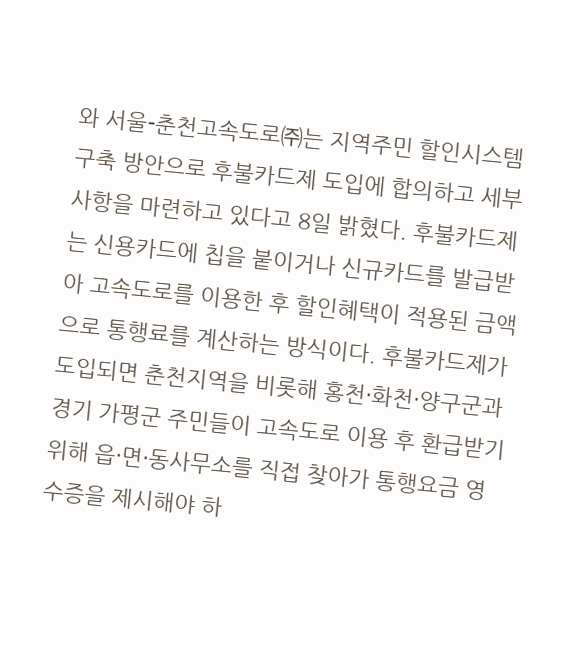와 서울-춘천고속도로㈜는 지역주민 할인시스템 구축 방안으로 후불카드제 도입에 합의하고 세부사항을 마련하고 있다고 8일 밝혔다. 후불카드제는 신용카드에 칩을 붙이거나 신규카드를 발급받아 고속도로를 이용한 후 할인혜택이 적용된 금액으로 통행료를 계산하는 방식이다. 후불카드제가 도입되면 춘천지역을 비롯해 홍천·화천·양구군과 경기 가평군 주민들이 고속도로 이용 후 환급받기 위해 읍·면·동사무소를 직접 찾아가 통행요금 영수증을 제시해야 하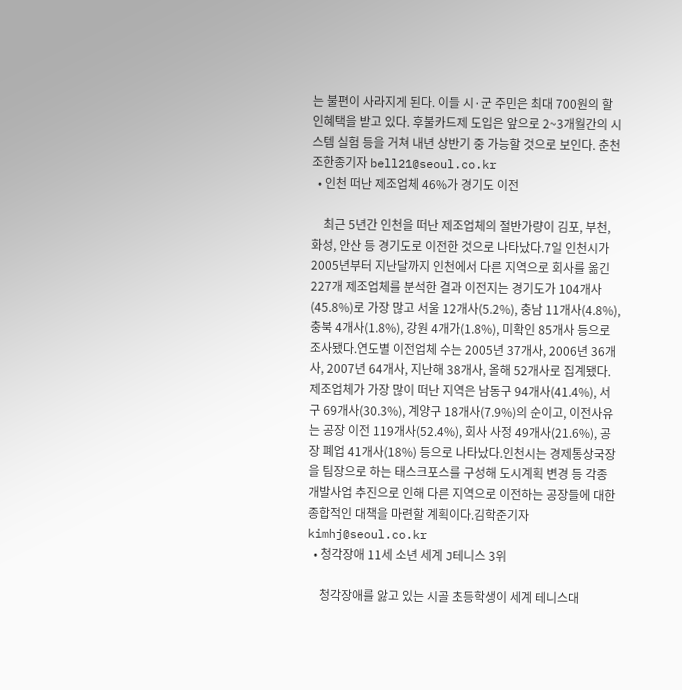는 불편이 사라지게 된다. 이들 시·군 주민은 최대 700원의 할인혜택을 받고 있다. 후불카드제 도입은 앞으로 2~3개월간의 시스템 실험 등을 거쳐 내년 상반기 중 가능할 것으로 보인다. 춘천 조한종기자 bell21@seoul.co.kr
  • 인천 떠난 제조업체 46%가 경기도 이전

    최근 5년간 인천을 떠난 제조업체의 절반가량이 김포, 부천, 화성, 안산 등 경기도로 이전한 것으로 나타났다.7일 인천시가 2005년부터 지난달까지 인천에서 다른 지역으로 회사를 옮긴 227개 제조업체를 분석한 결과 이전지는 경기도가 104개사(45.8%)로 가장 많고 서울 12개사(5.2%), 충남 11개사(4.8%), 충북 4개사(1.8%), 강원 4개가(1.8%), 미확인 85개사 등으로 조사됐다.연도별 이전업체 수는 2005년 37개사, 2006년 36개사, 2007년 64개사, 지난해 38개사, 올해 52개사로 집계됐다.제조업체가 가장 많이 떠난 지역은 남동구 94개사(41.4%), 서구 69개사(30.3%), 계양구 18개사(7.9%)의 순이고, 이전사유는 공장 이전 119개사(52.4%), 회사 사정 49개사(21.6%), 공장 폐업 41개사(18%) 등으로 나타났다.인천시는 경제통상국장을 팀장으로 하는 태스크포스를 구성해 도시계획 변경 등 각종 개발사업 추진으로 인해 다른 지역으로 이전하는 공장들에 대한 종합적인 대책을 마련할 계획이다.김학준기자 kimhj@seoul.co.kr
  • 청각장애 11세 소년 세계 J테니스 3위

    청각장애를 앓고 있는 시골 초등학생이 세계 테니스대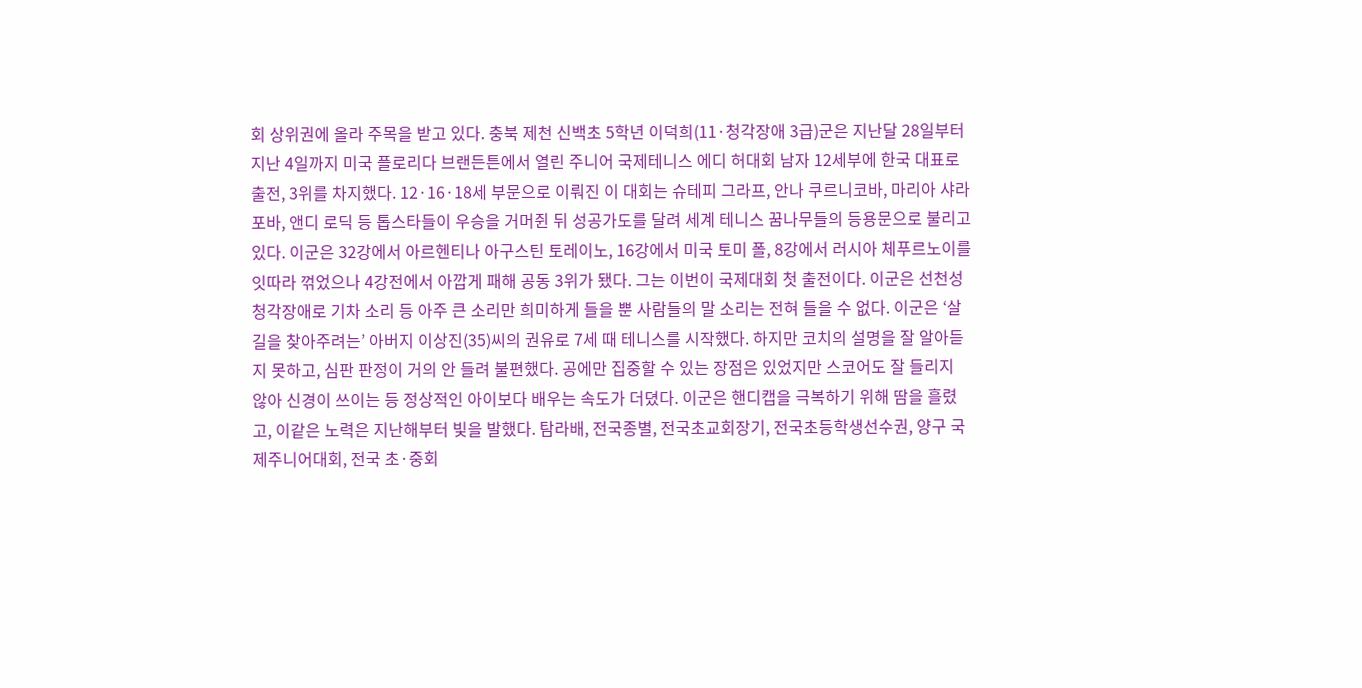회 상위권에 올라 주목을 받고 있다. 충북 제천 신백초 5학년 이덕희(11·청각장애 3급)군은 지난달 28일부터 지난 4일까지 미국 플로리다 브랜든튼에서 열린 주니어 국제테니스 에디 허대회 남자 12세부에 한국 대표로 출전, 3위를 차지했다. 12·16·18세 부문으로 이뤄진 이 대회는 슈테피 그라프, 안나 쿠르니코바, 마리아 샤라포바, 앤디 로딕 등 톱스타들이 우승을 거머쥔 뒤 성공가도를 달려 세계 테니스 꿈나무들의 등용문으로 불리고 있다. 이군은 32강에서 아르헨티나 아구스틴 토레이노, 16강에서 미국 토미 폴, 8강에서 러시아 체푸르노이를 잇따라 꺾었으나 4강전에서 아깝게 패해 공동 3위가 됐다. 그는 이번이 국제대회 첫 출전이다. 이군은 선천성 청각장애로 기차 소리 등 아주 큰 소리만 희미하게 들을 뿐 사람들의 말 소리는 전혀 들을 수 없다. 이군은 ‘살 길을 찾아주려는’ 아버지 이상진(35)씨의 권유로 7세 때 테니스를 시작했다. 하지만 코치의 설명을 잘 알아듣지 못하고, 심판 판정이 거의 안 들려 불편했다. 공에만 집중할 수 있는 장점은 있었지만 스코어도 잘 들리지 않아 신경이 쓰이는 등 정상적인 아이보다 배우는 속도가 더뎠다. 이군은 핸디캡을 극복하기 위해 땀을 흘렸고, 이같은 노력은 지난해부터 빛을 발했다. 탐라배, 전국종별, 전국초교회장기, 전국초등학생선수권, 양구 국제주니어대회, 전국 초·중회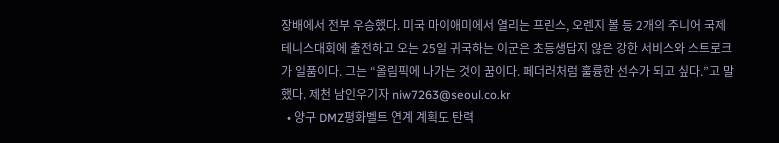장배에서 전부 우승했다. 미국 마이애미에서 열리는 프린스, 오렌지 볼 등 2개의 주니어 국제테니스대회에 출전하고 오는 25일 귀국하는 이군은 초등생답지 않은 강한 서비스와 스트로크가 일품이다. 그는 “올림픽에 나가는 것이 꿈이다. 페더러처럼 훌륭한 선수가 되고 싶다.”고 말했다. 제천 남인우기자 niw7263@seoul.co.kr
  • 양구 DMZ평화벨트 연계 계획도 탄력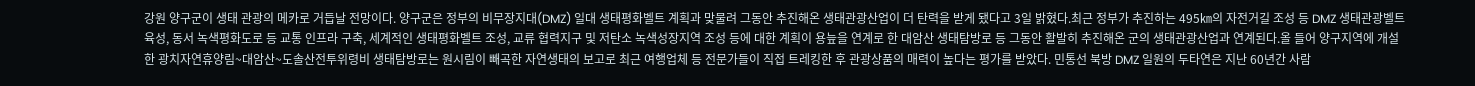강원 양구군이 생태 관광의 메카로 거듭날 전망이다. 양구군은 정부의 비무장지대(DMZ) 일대 생태평화벨트 계획과 맞물려 그동안 추진해온 생태관광산업이 더 탄력을 받게 됐다고 3일 밝혔다.최근 정부가 추진하는 495㎞의 자전거길 조성 등 DMZ 생태관광벨트 육성, 동서 녹색평화도로 등 교통 인프라 구축, 세계적인 생태평화벨트 조성, 교류 협력지구 및 저탄소 녹색성장지역 조성 등에 대한 계획이 용늪을 연계로 한 대암산 생태탐방로 등 그동안 활발히 추진해온 군의 생태관광산업과 연계된다.올 들어 양구지역에 개설한 광치자연휴양림~대암산~도솔산전투위령비 생태탐방로는 원시림이 빼곡한 자연생태의 보고로 최근 여행업체 등 전문가들이 직접 트레킹한 후 관광상품의 매력이 높다는 평가를 받았다. 민통선 북방 DMZ 일원의 두타연은 지난 60년간 사람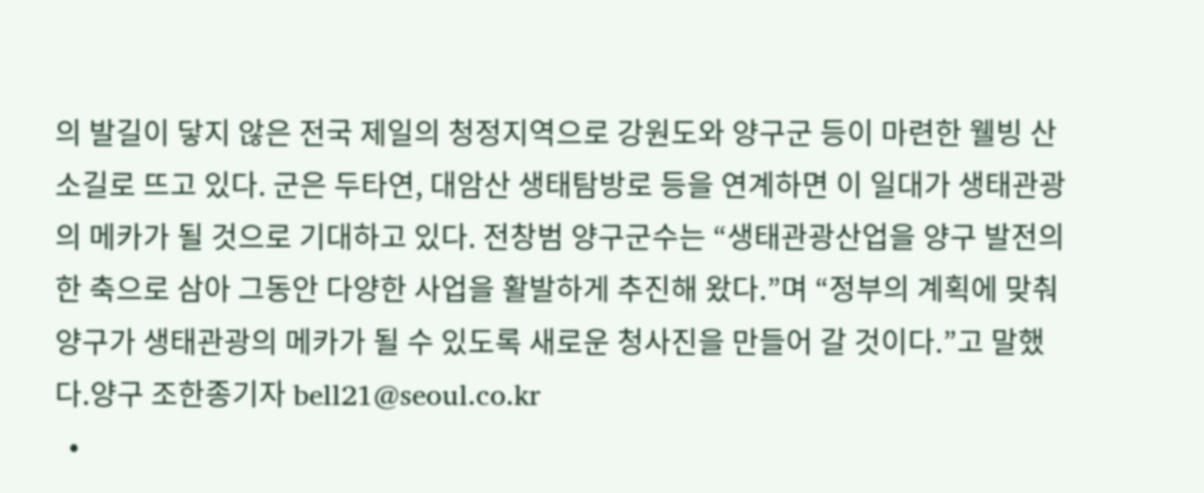의 발길이 닿지 않은 전국 제일의 청정지역으로 강원도와 양구군 등이 마련한 웰빙 산소길로 뜨고 있다. 군은 두타연, 대암산 생태탐방로 등을 연계하면 이 일대가 생태관광의 메카가 될 것으로 기대하고 있다. 전창범 양구군수는 “생태관광산업을 양구 발전의 한 축으로 삼아 그동안 다양한 사업을 활발하게 추진해 왔다.”며 “정부의 계획에 맞춰 양구가 생태관광의 메카가 될 수 있도록 새로운 청사진을 만들어 갈 것이다.”고 말했다.양구 조한종기자 bell21@seoul.co.kr
  •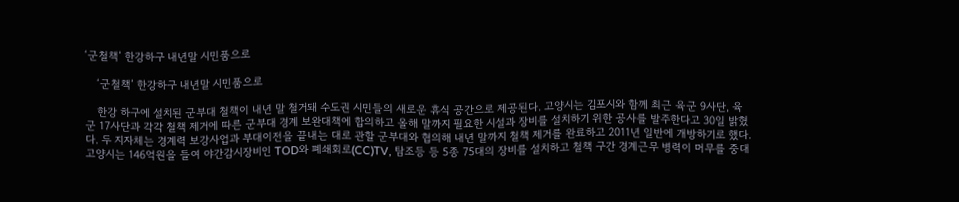‘군철책’ 한강하구 내년말 시민품으로

    ‘군철책’ 한강하구 내년말 시민품으로

    한강 하구에 설치된 군부대 철책이 내년 말 철거돼 수도권 시민들의 새로운 휴식 공간으로 제공된다. 고양시는 김포시와 함께 최근 육군 9사단, 육군 17사단과 각각 철책 제거에 따른 군부대 경계 보완대책에 합의하고 올해 말까지 필요한 시설과 장비를 설치하기 위한 공사를 발주한다고 30일 밝혔다. 두 지자체는 경계력 보강사업과 부대이전을 끝내는 대로 관할 군부대와 협의해 내년 말까지 철책 제거를 완료하고 2011년 일반에 개방하기로 했다. 고양시는 146억원을 들여 야간감시장비인 TOD와 폐쇄회로(CC)TV, 탐조등 등 5종 75대의 장비를 설치하고 철책 구간 경계근무 병력이 머무를 중대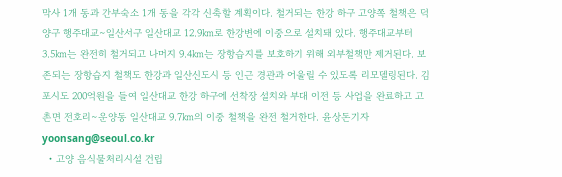막사 1개 동과 간부숙소 1개 동을 각각 신축할 계획이다. 철거되는 한강 하구 고양쪽 철책은 덕양구 행주대교∼일산서구 일산대교 12.9㎞로 한강변에 이중으로 설치돼 있다. 행주대교부터 3.5㎞는 완전히 철거되고 나머지 9.4㎞는 장항습지를 보호하기 위해 외부철책만 제거된다. 보존되는 장항습지 철책도 한강과 일산신도시 등 인근 경관과 어울릴 수 있도록 리모델링된다. 김포시도 200억원을 들여 일산대교 한강 하구에 선착장 설치와 부대 이전 등 사업을 완료하고 고촌면 전호리∼운양동 일산대교 9.7㎞의 이중 철책을 완전 철거한다. 윤상돈기자 yoonsang@seoul.co.kr
  • 고양 음식물처리시설 건립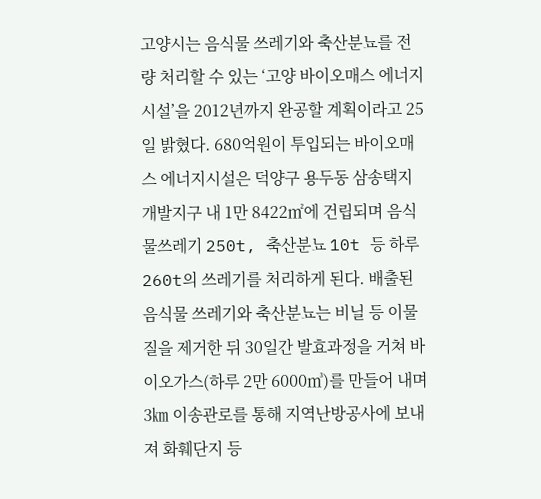고양시는 음식물 쓰레기와 축산분뇨를 전량 처리할 수 있는 ‘고양 바이오매스 에너지시설’을 2012년까지 완공할 계획이라고 25일 밝혔다. 680억원이 투입되는 바이오매스 에너지시설은 덕양구 용두동 삼송택지개발지구 내 1만 8422㎡에 건립되며 음식물쓰레기 250t, 축산분뇨 10t 등 하루 260t의 쓰레기를 처리하게 된다. 배출된 음식물 쓰레기와 축산분뇨는 비닐 등 이물질을 제거한 뒤 30일간 발효과정을 거쳐 바이오가스(하루 2만 6000㎥)를 만들어 내며 3㎞ 이송관로를 통해 지역난방공사에 보내져 화훼단지 등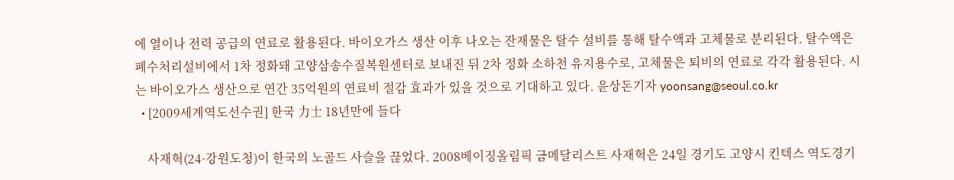에 열이나 전력 공급의 연료로 활용된다. 바이오가스 생산 이후 나오는 잔재물은 탈수 설비를 통해 탈수액과 고체물로 분리된다. 탈수액은 폐수처리설비에서 1차 정화돼 고양삼송수질복원센터로 보내진 뒤 2차 정화 소하천 유지용수로, 고체물은 퇴비의 연료로 각각 활용된다. 시는 바이오가스 생산으로 연간 35억원의 연료비 절감 효과가 있을 것으로 기대하고 있다. 윤상돈기자 yoonsang@seoul.co.kr
  • [2009세계역도선수권] 한국 力士 18년만에 들다

    사재혁(24·강원도청)이 한국의 노골드 사슬을 끊었다. 2008베이징올림픽 금메달리스트 사재혁은 24일 경기도 고양시 킨텍스 역도경기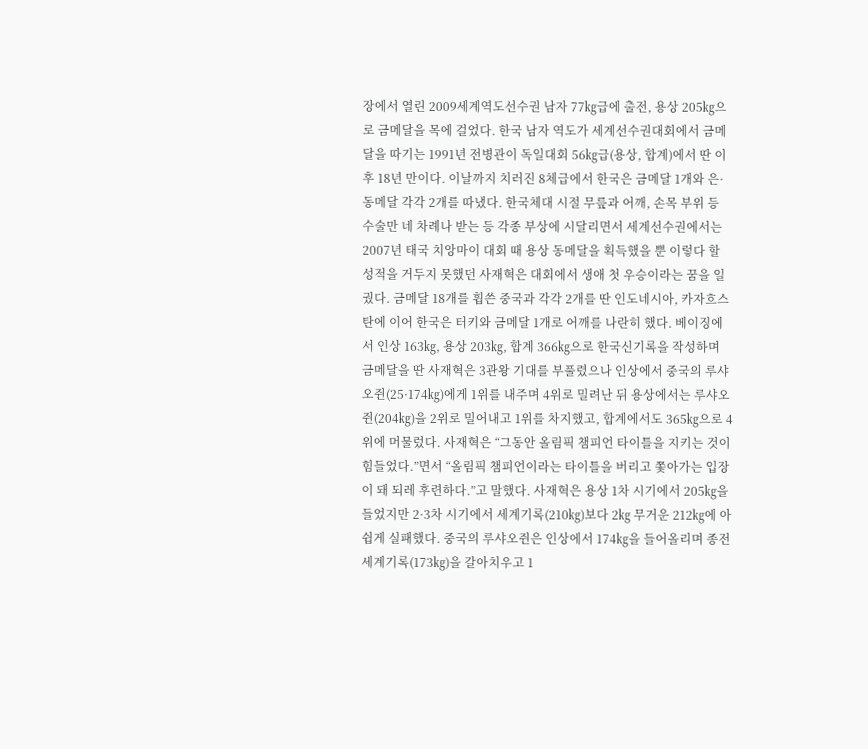장에서 열린 2009세계역도선수권 남자 77㎏급에 출전, 용상 205㎏으로 금메달을 목에 걸었다. 한국 남자 역도가 세계선수권대회에서 금메달을 따기는 1991년 전병관이 독일대회 56㎏급(용상, 합계)에서 딴 이후 18년 만이다. 이날까지 치러진 8체급에서 한국은 금메달 1개와 은·동메달 각각 2개를 따냈다. 한국체대 시절 무릎과 어깨, 손목 부위 등 수술만 네 차례나 받는 등 각종 부상에 시달리면서 세계선수권에서는 2007년 태국 치앙마이 대회 때 용상 동메달을 획득했을 뿐 이렇다 할 성적을 거두지 못했던 사재혁은 대회에서 생애 첫 우승이라는 꿈을 일궜다. 금메달 18개를 휩쓴 중국과 각각 2개를 딴 인도네시아, 카자흐스탄에 이어 한국은 터키와 금메달 1개로 어깨를 나란히 했다. 베이징에서 인상 163㎏, 용상 203㎏, 합계 366㎏으로 한국신기록을 작성하며 금메달을 딴 사재혁은 3관왕 기대를 부풀렸으나 인상에서 중국의 루샤오쥔(25·174㎏)에게 1위를 내주며 4위로 밀려난 뒤 용상에서는 루샤오쥔(204㎏)을 2위로 밀어내고 1위를 차지했고, 합계에서도 365㎏으로 4위에 머물렀다. 사재혁은 “그동안 올림픽 챔피언 타이틀을 지키는 것이 힘들었다.”면서 “올림픽 챔피언이라는 타이틀을 버리고 쫓아가는 입장이 돼 되레 후련하다.”고 말했다. 사재혁은 용상 1차 시기에서 205㎏을 들었지만 2·3차 시기에서 세계기록(210㎏)보다 2㎏ 무거운 212㎏에 아쉽게 실패했다. 중국의 루샤오쥔은 인상에서 174㎏을 들어올리며 종전 세계기록(173㎏)을 갈아치우고 1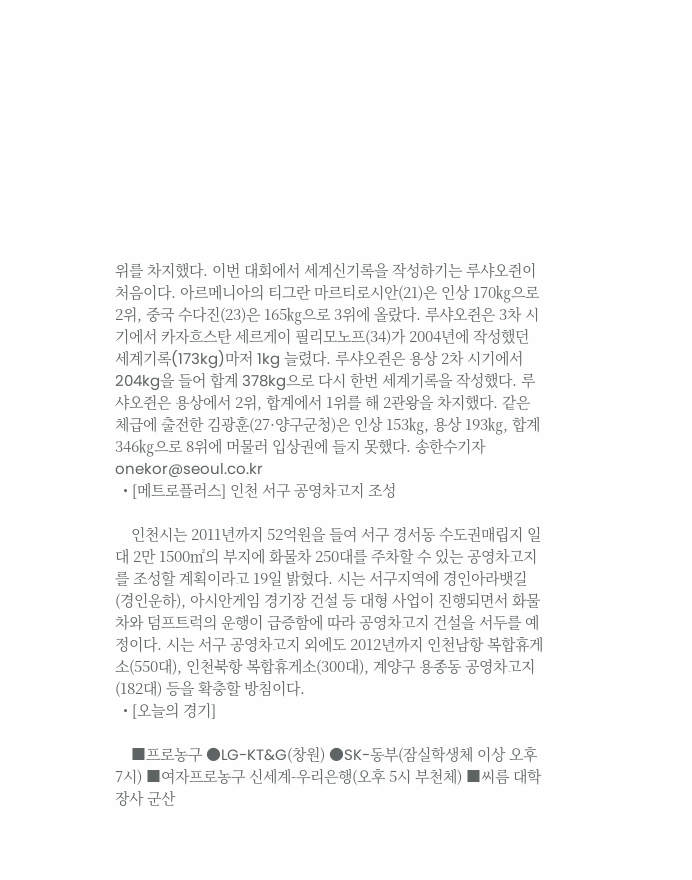위를 차지했다. 이번 대회에서 세계신기록을 작성하기는 루샤오쥔이 처음이다. 아르메니아의 티그란 마르티로시안(21)은 인상 170㎏으로 2위, 중국 수다진(23)은 165㎏으로 3위에 올랐다. 루샤오쥔은 3차 시기에서 카자흐스탄 세르게이 필리모노프(34)가 2004년에 작성했던 세계기록(173kg)마저 1kg 늘렸다. 루샤오쥔은 용상 2차 시기에서 204kg을 들어 합계 378kg으로 다시 한번 세계기록을 작성했다. 루샤오쥔은 용상에서 2위, 합계에서 1위를 해 2관왕을 차지했다. 같은 체급에 출전한 김광훈(27·양구군청)은 인상 153㎏, 용상 193㎏, 합계 346㎏으로 8위에 머물러 입상권에 들지 못했다. 송한수기자 onekor@seoul.co.kr
  • [메트로플러스] 인천 서구 공영차고지 조성

    인천시는 2011년까지 52억원을 들여 서구 경서동 수도권매립지 일대 2만 1500㎡의 부지에 화물차 250대를 주차할 수 있는 공영차고지를 조성할 계획이라고 19일 밝혔다. 시는 서구지역에 경인아라뱃길(경인운하), 아시안게임 경기장 건설 등 대형 사업이 진행되면서 화물차와 덤프트럭의 운행이 급증함에 따라 공영차고지 건설을 서두를 예정이다. 시는 서구 공영차고지 외에도 2012년까지 인천남항 복합휴게소(550대), 인천북항 복합휴게소(300대), 계양구 용종동 공영차고지(182대) 등을 확충할 방침이다.
  • [오늘의 경기]

    ■프로농구 ●LG-KT&G(창원) ●SK-동부(잠실학생체 이상 오후 7시) ■여자프로농구 신세계-우리은행(오후 5시 부천체) ■씨름 대학장사 군산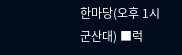한마당(오후 1시 군산대) ■럭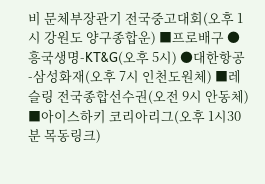비 문체부장관기 전국중고대회(오후 1시 강원도 양구종합운) ■프로배구 ●흥국생명-KT&G(오후 5시) ●대한항공-삼성화재(오후 7시 인천도원체) ■레슬링 전국종합선수권(오전 9시 안동체) ■아이스하키 코리아리그(오후 1시30분 목동링크)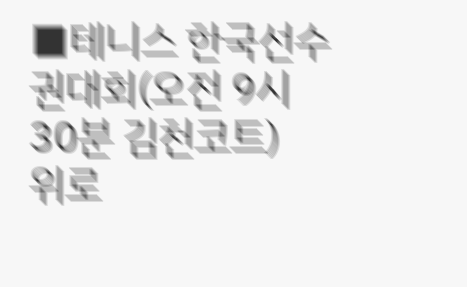■테니스 한국선수권대회(오전 9시30분 김천코트)
위로